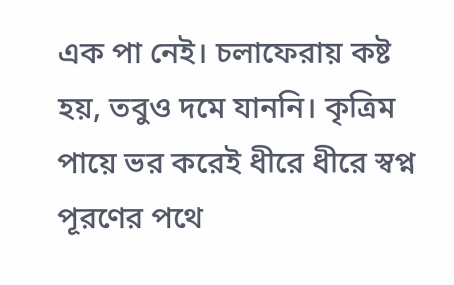এক পা নেই। চলাফেরায় কষ্ট হয়, তবুও দমে যাননি। কৃত্রিম পায়ে ভর করেই ধীরে ধীরে স্বপ্ন পূরণের পথে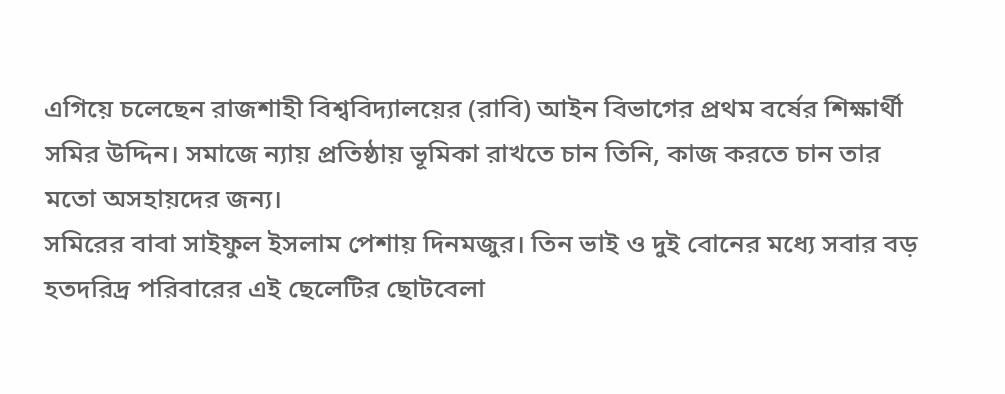এগিয়ে চলেছেন রাজশাহী বিশ্ববিদ্যালয়ের (রাবি) আইন বিভাগের প্রথম বর্ষের শিক্ষার্থী সমির উদ্দিন। সমাজে ন্যায় প্রতিষ্ঠায় ভূমিকা রাখতে চান তিনি, কাজ করতে চান তার মতো অসহায়দের জন্য।
সমিরের বাবা সাইফুল ইসলাম পেশায় দিনমজুর। তিন ভাই ও দুই বোনের মধ্যে সবার বড় হতদরিদ্র পরিবারের এই ছেলেটির ছোটবেলা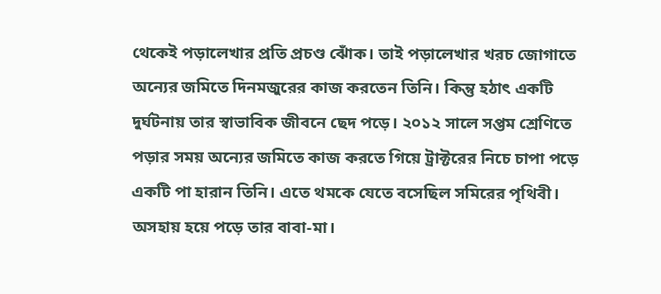থেকেই পড়ালেখার প্রতি প্রচণ্ড ঝোঁক। তাই পড়ালেখার খরচ জোগাতে অন্যের জমিতে দিনমজুরের কাজ করতেন তিনি। কিন্তু হঠাৎ একটি দুর্ঘটনায় তার স্বাভাবিক জীবনে ছেদ পড়ে। ২০১২ সালে সপ্তম শ্রেণিতে পড়ার সময় অন্যের জমিতে কাজ করতে গিয়ে ট্রাক্টরের নিচে চাপা পড়ে একটি পা হারান তিনি। এতে থমকে যেতে বসেছিল সমিরের পৃথিবী। অসহায় হয়ে পড়ে তার বাবা-মা।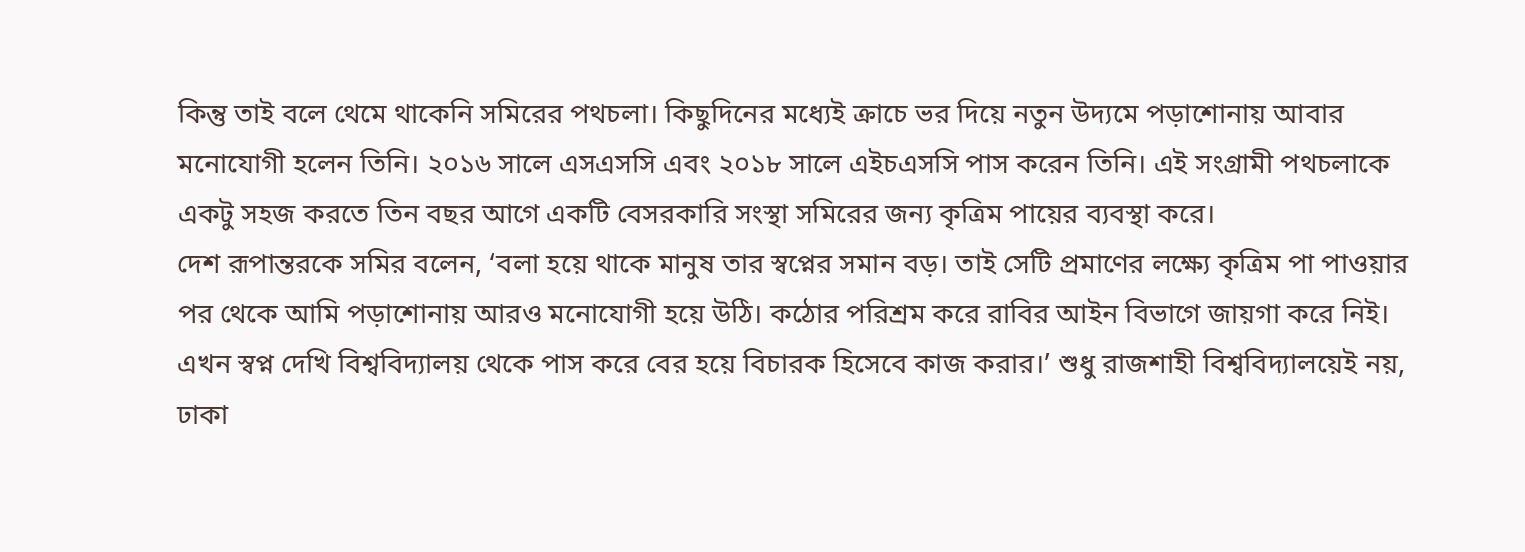কিন্তু তাই বলে থেমে থাকেনি সমিরের পথচলা। কিছুদিনের মধ্যেই ক্রাচে ভর দিয়ে নতুন উদ্যমে পড়াশোনায় আবার মনোযোগী হলেন তিনি। ২০১৬ সালে এসএসসি এবং ২০১৮ সালে এইচএসসি পাস করেন তিনি। এই সংগ্রামী পথচলাকে একটু সহজ করতে তিন বছর আগে একটি বেসরকারি সংস্থা সমিরের জন্য কৃত্রিম পায়ের ব্যবস্থা করে।
দেশ রূপান্তরকে সমির বলেন, ‘বলা হয়ে থাকে মানুষ তার স্বপ্নের সমান বড়। তাই সেটি প্রমাণের লক্ষ্যে কৃত্রিম পা পাওয়ার পর থেকে আমি পড়াশোনায় আরও মনোযোগী হয়ে উঠি। কঠোর পরিশ্রম করে রাবির আইন বিভাগে জায়গা করে নিই। এখন স্বপ্ন দেখি বিশ্ববিদ্যালয় থেকে পাস করে বের হয়ে বিচারক হিসেবে কাজ করার।’ শুধু রাজশাহী বিশ্ববিদ্যালয়েই নয়, ঢাকা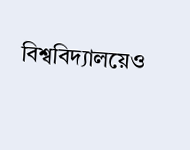বিশ্ববিদ্যালয়েও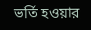ভর্তি হওয়ার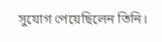সুযোগ পেয়েছিলেন তিনি।